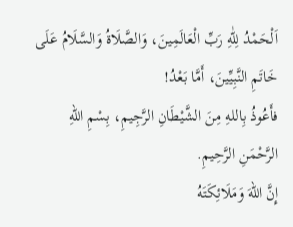اَلْحَمْدُ لِلّٰهِ رَبِّ الْعَالَمِينَ، وَالصَّلَاةُ وَالسَّلَامُ عَلَى خَاتَمِ النَّبِيِّينَ، أَمَّا بَعْدُ!
فأَعُوذُ بِاللهِ مِنَ الشَّيْطَانِ الرَّجِيمِ، بِسْمِ اللهِ الرَّحْمَنِ الرَّحِيمِ.
إِنَّ اللهَ وَمَلَائِكَتَهُ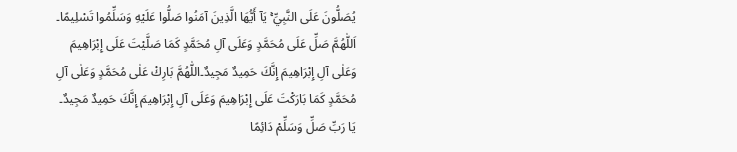يُصَلُّونَ عَلَى النَّبِيِّ ۚ يَآ أَيُّهَا الَّذِينَ آمَنُوا صَلُّوا عَلَيْهِ وَسَلِّمُوا تَسْلِيمًا۔
اَللّٰهُمَّ صَلِّ عَلَى مُحَمَّدٍ وَعَلَى آلِ مُحَمَّدٍ كَمَا صَلَّيْتَ عَلَى إِبْرَاهِيمَ وَعَلٰى آلِ إِبْرَاهِيمَ إِنَّكَ حَمِيدٌ مَجِيدٌ۔اللّٰهُمَّ بَارِكْ عَلٰى مُحَمَّدٍ وَعَلٰى آلِ مُحَمَّدٍ كَمَا بَارَكْتَ عَلَى إِبْرَاهِيمَ وَعَلَى آلِ إِبْرَاهِيمَ إِنَّكَ حَمِيدٌ مَجِيدٌ۔
یَا رَبِّ صَلِّ وَسَلِّمْ دَائِمًا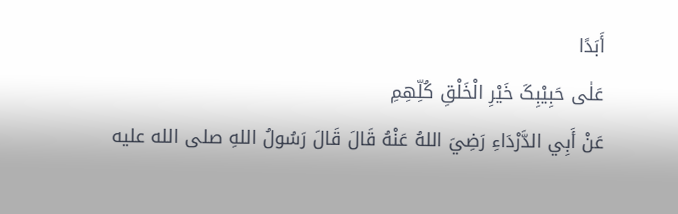أَبَدًا
عَلٰی حَبِیْبِکَ خَیْرِ الْخَلْقِ کُلِّھِمِ
عَنْ أَبِي الدَّرْدَاءِ رَضِيَ اللهُ عَنْهُ قَالَ قَالَ رَسُولُ اللهِ صلى الله عليه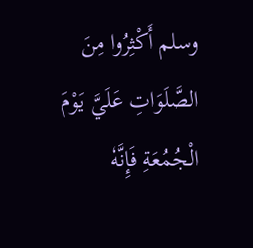وسلم أَكْثِرُوا مِنَ الصَّلَوَاتِ عَلَيَّ يَوْمَ الْجُمُعَةِ فَإِنَّهٗ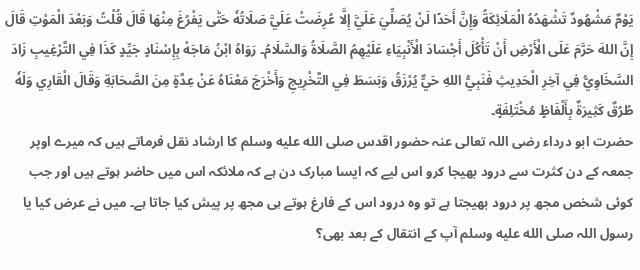يَوْمٌ مَشْهُودٌ تَشْهَدُهُ الْمَلَائِكَةُ وَإِنَّ أَحَدًا لَنْ يُصَلِّيَ عَلَيَّ إِلَّا عُرِضَتْ عَلَيَّ صَلَاتُهٗ حَتّٰى يَفْرُغَ مِنْهَا قَالَ قُلْتُ وَبَعْدَ الْمَوْتِ قَالَ إِنَّ اللهَ حَرَّمَ عَلَى الْأَرْضِ أَنْ تَأْكُلَ أَجْسَادَ الْأَنْبِيَاءِ عَلَيْهِمُ الصَّلَاةُ وَالسَّلَامُ۔ رَوَاهُ ابْنُ مَاجَهْ بِإِسْنَادٍ جَيِّدٍ كَذَا فِي التَّرْغِيبِ زَادَ السَّخَاوِيُّ فِي آخِرِ الْحَدِيثِ فَنَبِيُّ اللهِ حَيٌّ يُرْزَقُ وَبَسَطَ فِي التَّخْرِيجِ وَأَخْرَجَ مَعْنَاهُ عَنْ عِدَّةٍ مِنَ الصَّحَابَةِ وَقَالَ الْقَارِي وَلَهٗ طُرُقٌ كَثِيرَةٌ بِأَلْفَاظٍ مُخْتَلِفَةٍ۔
حضرت ابو درداء رضی اللہ تعالی عنہ حضور اقدس صلى الله عليه وسلم کا ارشاد نقل فرماتے ہیں کہ میرے اوپر جمعہ کے دن کثرت سے درود بھیجا کرو اس لیے کہ ایسا مبارک دن ہے کہ ملائکہ اس میں حاضر ہوتے ہیں اور جب کوئی شخص مجھ پر درود بھیجتا ہے تو وہ درود اس کے فارغ ہوتے ہی مجھ پر پیش کیا جاتا ہے۔ میں نے عرض کیا یا رسول اللہ صلى الله عليه وسلم آپ کے انتقال کے بعد بھی؟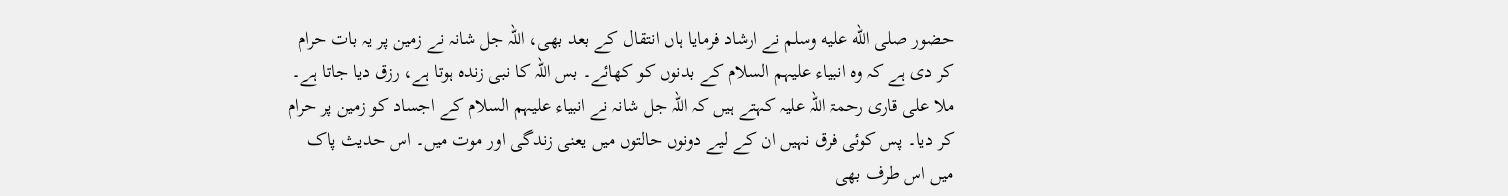حضور صلى الله عليه وسلم نے ارشاد فرمایا ہاں انتقال کے بعد بھی، اللہ جل شانہ نے زمین پر یہ بات حرام کر دی ہے کہ وہ انبیاء علیہم السلام کے بدنوں کو کھائے۔ بس اللہ کا نبی زندہ ہوتا ہے، رزق دیا جاتا ہے۔
ملا علی قاری رحمۃ اللہ علیہ کہتے ہیں کہ اللہ جل شانہ نے انبیاء علیہم السلام کے اجساد کو زمین پر حرام کر دیا۔ پس کوئی فرق نہیں ان کے لیے دونوں حالتوں میں یعنی زندگی اور موت میں۔ اس حدیث پاک میں اس طرف بھی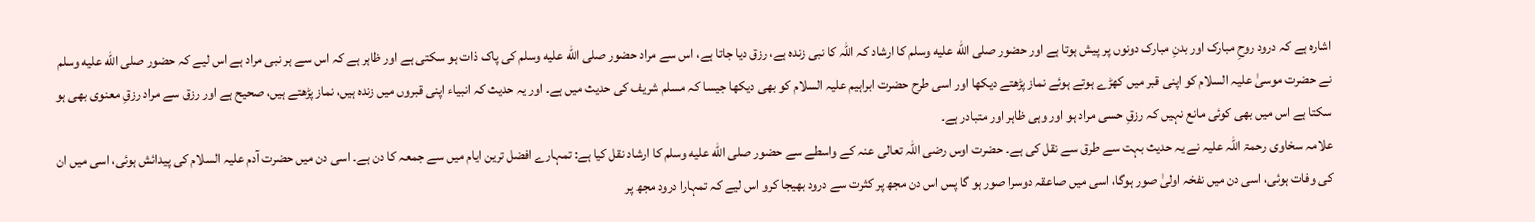اشارہ ہے کہ درود روحِ مبارک اور بدنِ مبارک دونوں پر پیش ہوتا ہے اور حضور صلى الله عليه وسلم کا ارشاد کہ اللہ کا نبی زندہ ہے، رزق دیا جاتا ہے، اس سے مراد حضور صلى الله عليه وسلم کی پاک ذات ہو سکتی ہے اور ظاہر ہے کہ اس سے ہر نبی مراد ہے اس لیے کہ حضور صلى الله عليه وسلم نے حضرت موسیٰ علیہ السلام کو اپنی قبر میں کھڑے ہوتے ہوئے نماز پڑھتے دیکھا اور اسی طرح حضرت ابراہیم علیہ السلام کو بھی دیکھا جیسا کہ مسلم شریف کی حدیث میں ہے۔ اور یہ حدیث کہ انبیاء اپنی قبروں میں زندہ ہیں، نماز پڑھتے ہیں، صحیح ہے اور رزق سے مراد رزقِ معنوی بھی ہو سکتا ہے اس میں بھی کوئی مانع نہیں کہ رزقِ حسی مراد ہو اور وہی ظاہر اور متبادر ہے۔
علامہ سخاوی رحمۃ اللہ علیہ نے یہ حدیث بہت سے طرق سے نقل کی ہے۔ حضرت اوس رضی اللہ تعالی عنہ کے واسطے سے حضور صلى الله عليه وسلم کا ارشاد نقل کیا ہے: تمہارے افضل ترین ایام میں سے جمعہ کا دن ہے۔ اسی دن میں حضرت آدم علیہ السلام کی پیدائش ہوئی، اسی میں ان کی وفات ہوئی، اسی دن میں نفخہ اولیٰ صور ہوگا، اسی میں صاعقہ دوسرا صور ہو گا پس اس دن مجھ پر کثرت سے درود بھیجا کرو اس لیے کہ تمہارا درود مجھ پر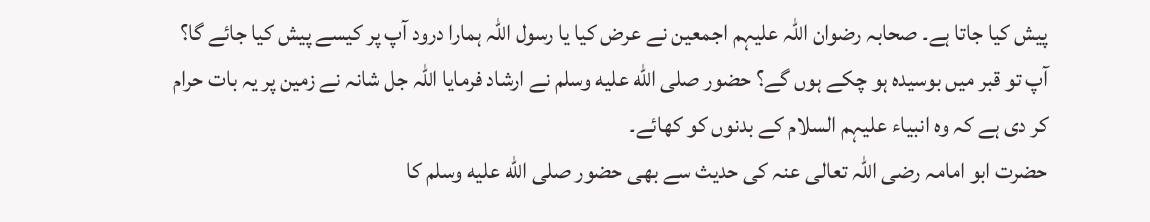پیش کیا جاتا ہے۔ صحابہ رضوان اللہ علیہم اجمعین نے عرض کیا یا رسول اللہ ہمارا درود آپ پر کیسے پیش کیا جائے گا؟ آپ تو قبر میں بوسیدہ ہو چکے ہوں گے؟ حضور صلى الله عليه وسلم نے ارشاد فرمایا اللہ جل شانہ نے زمین پر یہ بات حرام کر دی ہے کہ وہ انبیاء علیہم السلام کے بدنوں کو کھائے۔
حضرت ابو امامہ رضی اللہ تعالی عنہ کی حدیث سے بھی حضور صلى الله عليه وسلم کا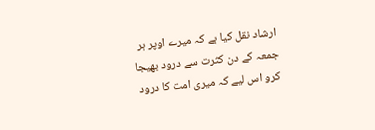ارشاد نقل کیا ہے کہ میرے اوپر ہر جمعہ کے دن کثرت سے درود بھیجا کرو اس لیے کہ میری امت کا درود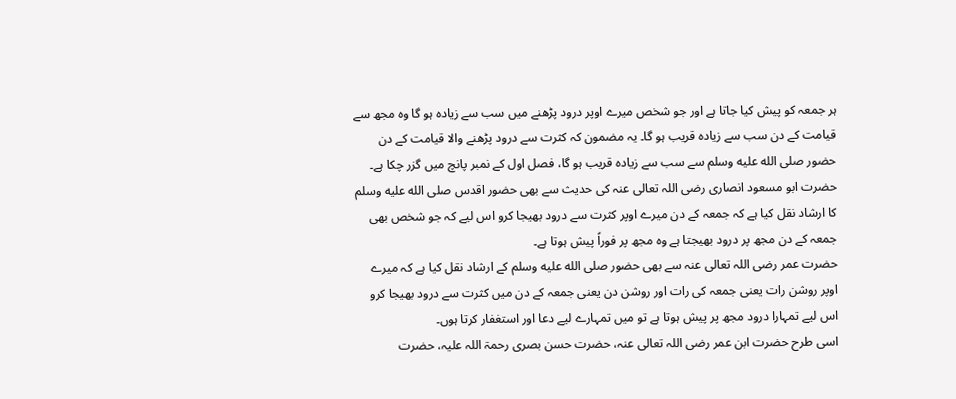ہر جمعہ کو پیش کیا جاتا ہے اور جو شخص میرے اوپر درود پڑھنے میں سب سے زیادہ ہو گا وہ مجھ سے قیامت کے دن سب سے زیادہ قریب ہو گا۔ یہ مضمون کہ کثرت سے درود پڑھنے والا قیامت کے دن حضور صلى الله عليه وسلم سے سب سے زیادہ قریب ہو گا، فصل اول کے نمبر پانچ میں گزر چکا ہے۔
حضرت ابو مسعود انصاری رضی اللہ تعالی عنہ کی حدیث سے بھی حضور اقدس صلى الله عليه وسلم کا ارشاد نقل کیا ہے کہ جمعہ کے دن میرے اوپر کثرت سے درود بھیجا کرو اس لیے کہ جو شخص بھی جمعہ کے دن مجھ پر درود بھیجتا ہے وہ مجھ پر فوراً پیش ہوتا ہے۔
حضرت عمر رضی اللہ تعالی عنہ سے بھی حضور صلى الله عليه وسلم کے ارشاد نقل کیا ہے کہ میرے اوپر روشن رات یعنی جمعہ کی رات اور روشن دن یعنی جمعہ کے دن میں کثرت سے درود بھیجا کرو اس لیے تمہارا درود مجھ پر پیش ہوتا ہے تو میں تمہارے لیے دعا اور استغفار کرتا ہوں۔
اسی طرح حضرت ابن عمر رضی اللہ تعالی عنہ، حضرت حسن بصری رحمۃ اللہ علیہ، حضرت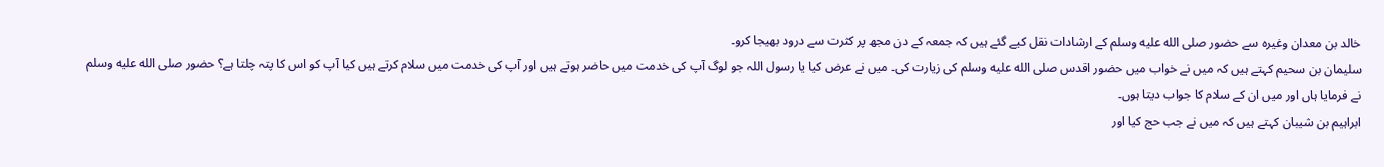خالد بن معدان وغیرہ سے حضور صلى الله عليه وسلم کے ارشادات نقل کیے گئے ہیں کہ جمعہ کے دن مجھ پر کثرت سے درود بھیجا کرو۔
سلیمان بن سحیم کہتے ہیں کہ میں نے خواب میں حضور اقدس صلى الله عليه وسلم کی زیارت کی۔ میں نے عرض کیا یا رسول اللہ جو لوگ آپ کی خدمت میں حاضر ہوتے ہیں اور آپ کی خدمت میں سلام کرتے ہیں کیا آپ کو اس کا پتہ چلتا ہے؟ حضور صلى الله عليه وسلم نے فرمایا ہاں اور میں ان کے سلام کا جواب دیتا ہوں۔
ابراہیم بن شیبان کہتے ہیں کہ میں نے جب حج کیا اور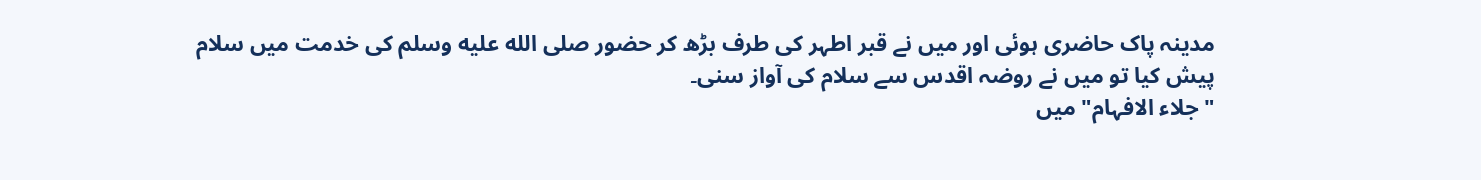مدینہ پاک حاضری ہوئی اور میں نے قبر اطہر کی طرف بڑھ کر حضور صلى الله عليه وسلم کی خدمت میں سلام پیش کیا تو میں نے روضہ اقدس سے سلام کی آواز سنی۔
"جلاء الافہام" میں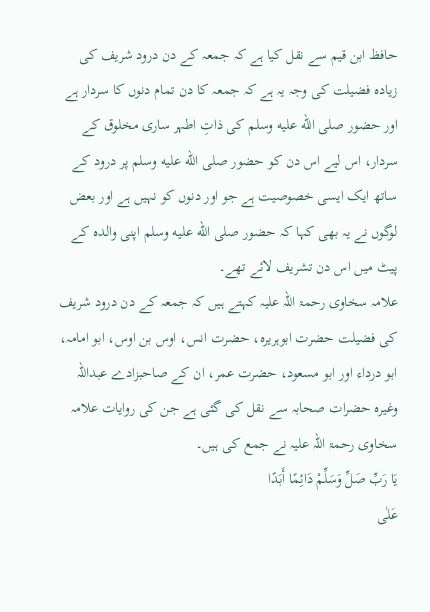حافظ ابن قیم سے نقل کیا ہے کہ جمعہ کے دن درود شریف کی زیادہ فضیلت کی وجہ یہ ہے کہ جمعہ کا دن تمام دنوں کا سردار ہے اور حضور صلى الله عليه وسلم کی ذاتِ اطہر ساری مخلوق کے سردار، اس لیے اس دن کو حضور صلى الله عليه وسلم پر درود کے ساتھ ایک ایسی خصوصیت ہے جو اور دنوں کو نہیں ہے اور بعض لوگوں نے یہ بھی کہا کہ حضور صلى الله عليه وسلم اپنی والدہ کے پیٹ میں اس دن تشریف لائے تھے۔
علامہ سخاوی رحمۃ اللہ علیہ کہتے ہیں کہ جمعہ کے دن درود شریف کی فضیلت حضرت ابوہریرہ، حضرت انس، اوس بن اوس، ابو امامہ، ابو درداء اور ابو مسعود، حضرت عمر، ان کے صاحبزادے عبداللہ وغیرہ حضرات صحابہ سے نقل کی گئی ہے جن کی روایات علامہ سخاوی رحمۃ اللہ علیہ نے جمع کی ہیں۔
یَا رَبِّ صَلِّ وَسَلِّمْ دَائِمًا أَبَدًا
عَلٰی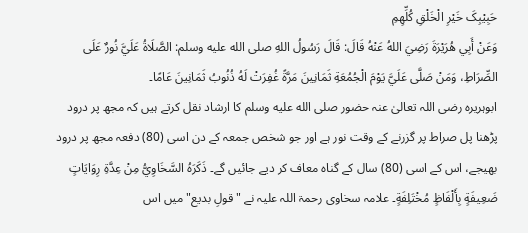حَبِیْبِکَ خَیْرِ الْخَلْقِ کُلِّھِمِ
وَعَنْ أَبِي هُرَيْرَةَ رَضِيَ اللهُ عَنْهُ قَالَ: قَالَ رَسُولُ اللهِ صلى الله عليه وسلم: الصَّلَاةُ عَلَيَّ نُورٌ عَلَى الصِّرَاطِ، وَمَنْ صَلَّى عَلَيَّ يَوْمَ الْجُمُعَةِ ثَمَانِينَ مَرَّةً غُفِرَتْ لَهُ ذُنُوبُ ثَمَانِينَ عَامًا۔
ابوہریرہ رضی اللہ تعالیٰ عنہ حضور صلى الله عليه وسلم کا ارشاد نقل کرتے ہیں کہ مجھ پر درود پڑھنا پل صراط پر گزرنے کے وقت نور ہے اور جو شخص جمعہ کے دن اسی (80) دفعہ مجھ پر درود بھیجے، اس کے اسی (80) سال کے گناہ معاف کر دیے جائیں گے۔ ذَكَرَهُ السَّخَاوِيُّ مِنْ عِدَّةِ رِوَايَاتٍ ضَعِيفَةٍ بِأَلْفَاظٍ مُخْتَلِفَةٍ۔ علامہ سخاوی رحمۃ اللہ علیہ نے "قولِ بدیع" میں اس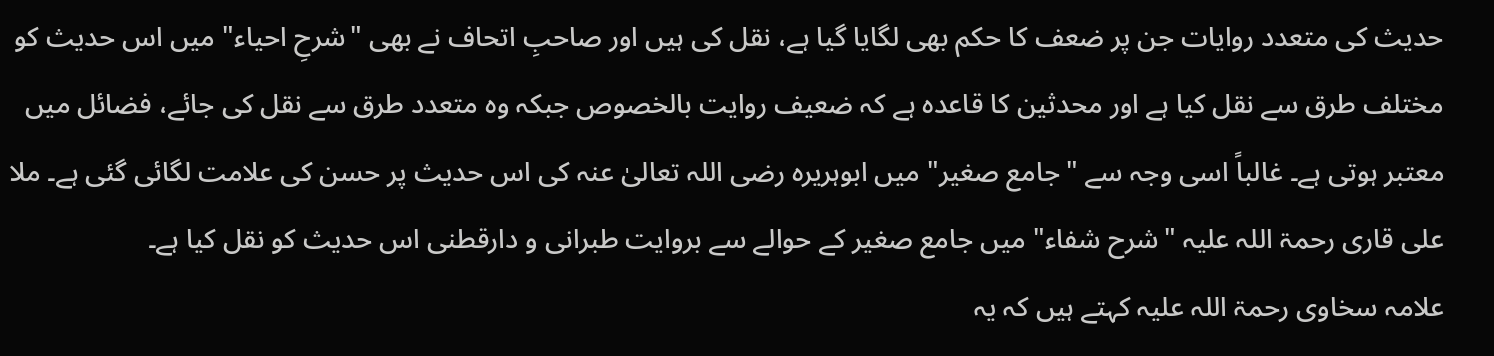حدیث کی متعدد روایات جن پر ضعف کا حکم بھی لگایا گیا ہے، نقل کی ہیں اور صاحبِ اتحاف نے بھی "شرحِ احیاء" میں اس حدیث کو مختلف طرق سے نقل کیا ہے اور محدثین کا قاعدہ ہے کہ ضعیف روایت بالخصوص جبکہ وہ متعدد طرق سے نقل کی جائے، فضائل میں معتبر ہوتی ہے۔ غالباً اسی وجہ سے "جامع صغیر" میں ابوہریرہ رضی اللہ تعالیٰ عنہ کی اس حدیث پر حسن کی علامت لگائی گئی ہے۔ ملا علی قاری رحمۃ اللہ علیہ "شرح شفاء" میں جامع صغیر کے حوالے سے بروایت طبرانی و دارقطنی اس حدیث کو نقل کیا ہے۔
علامہ سخاوی رحمۃ اللہ علیہ کہتے ہیں کہ یہ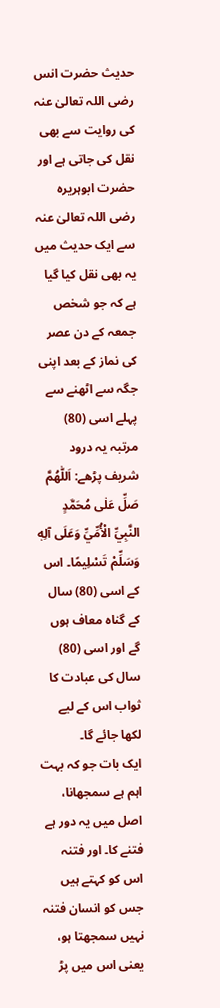حدیث حضرت انس رضی اللہ تعالیٰ عنہ کی روایت سے بھی نقل کی جاتی ہے اور حضرت ابوہریرہ رضی اللہ تعالیٰ عنہ سے ایک حدیث میں یہ بھی نقل کیا گیا ہے کہ جو شخص جمعہ کے دن عصر کی نماز کے بعد اپنی جگہ سے اٹھنے سے پہلے اسی (80) مرتبہ یہ درود شریف پڑھے: اَللّٰهُمَّ صَلِّ عَلٰى مُحَمَّدٍ النَّبِيِّ الْأُمِّيِّ وَعَلَى آلِهٖ وَسَلِّمْ تَسْلِيمًا۔ اس کے اسی (80) سال کے گناہ معاف ہوں گے اور اسی (80) سال کی عبادت کا ثواب اس کے لیے لکھا جائے گا۔
ایک بات جو کہ بہت اہم ہے سمجھانا، اصل میں یہ دور ہے فتنے کا۔ اور فتنہ اس کو کہتے ہیں جس کو انسان فتنہ نہیں سمجھتا ہو، یعنی اس میں پڑ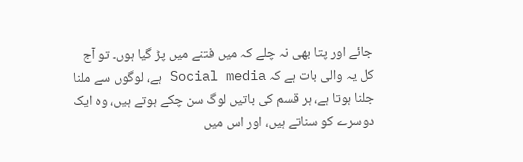جائے اور پتا بھی نہ چلے کہ میں فتنے میں پڑ گیا ہوں۔ تو آج کل یہ والی بات ہے کہ Social media ہے، لوگوں سے ملنا جلنا ہوتا ہے، ہر قسم کی باتیں لوگ سن چکے ہوتے ہیں، وہ ایک دوسرے کو سناتے ہیں، اور اس میں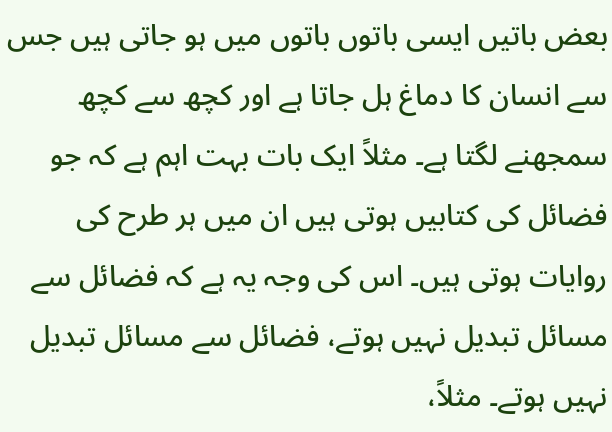بعض باتیں ایسی باتوں باتوں میں ہو جاتی ہیں جس سے انسان کا دماغ ہل جاتا ہے اور کچھ سے کچھ سمجھنے لگتا ہے۔ مثلاً ایک بات بہت اہم ہے کہ جو فضائل کی کتابیں ہوتی ہیں ان میں ہر طرح کی روایات ہوتی ہیں۔ اس کی وجہ یہ ہے کہ فضائل سے مسائل تبدیل نہیں ہوتے، فضائل سے مسائل تبدیل نہیں ہوتے۔ مثلاً،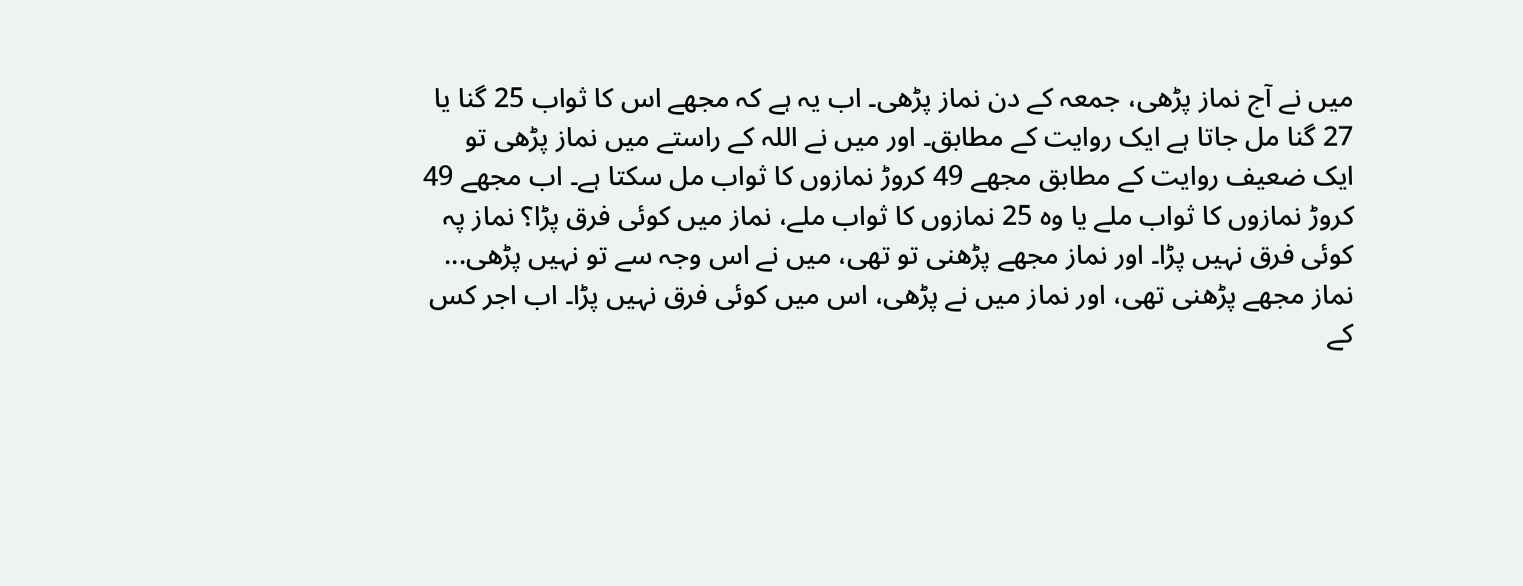میں نے آج نماز پڑھی، جمعہ کے دن نماز پڑھی۔ اب یہ ہے کہ مجھے اس کا ثواب 25 گنا یا 27 گنا مل جاتا ہے ایک روایت کے مطابق۔ اور میں نے اللہ کے راستے میں نماز پڑھی تو ایک ضعیف روایت کے مطابق مجھے 49 کروڑ نمازوں کا ثواب مل سکتا ہے۔ اب مجھے 49 کروڑ نمازوں کا ثواب ملے یا وہ 25 نمازوں کا ثواب ملے، نماز میں کوئی فرق پڑا؟ نماز پہ کوئی فرق نہیں پڑا۔ اور نماز مجھے پڑھنی تو تھی، میں نے اس وجہ سے تو نہیں پڑھی... نماز مجھے پڑھنی تھی، اور نماز میں نے پڑھی، اس میں کوئی فرق نہیں پڑا۔ اب اجر کس کے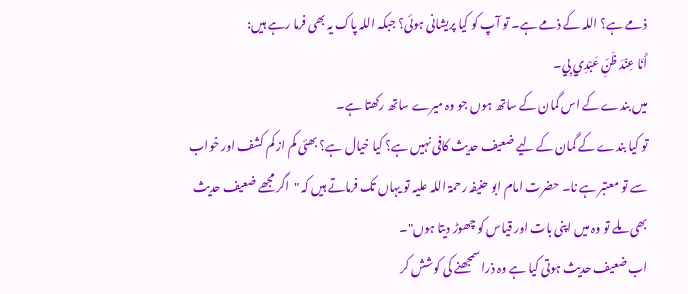ذمے ہے؟ اللہ کے ذمے ہے۔ تو آپ کو کیا پریشانی ہوئی؟ جبکہ اللہ پاک یہ بھی فرما رہے ہیں:
أَنَا عِنْدَ ظَنِّ عَبْدِي بِي۔
میں بندے کے اس گمان کے ساتھ ہوں جو وہ میرے ساتھ رکھتا ہے۔
تو کیا بندے کے گمان کے لیے ضعیف حدیث کافی نہیں ہے؟ کیا خیال ہے؟ بھئی کم از کم کشف اور خواب سے تو معتبر ہے نا۔ حضرت امام ابو حنیفہ رحمۃ اللہ علیہ تو یہاں تک فرماتے ہیں کہ "اگر مجھے ضعیف حدیث بھی ملے تو وہ میں اپنی بات اور قیاس کو چھوڑ دیتا ہوں"۔
اب ضعیف حدیث ہوتی کیا ہے وہ ذرا سمجھنے کی کوشش کر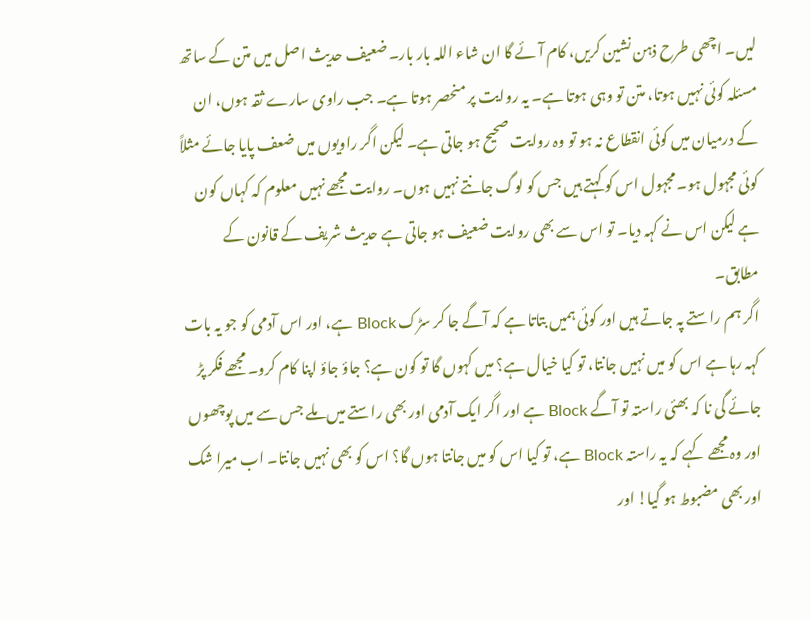لیں۔ اچھی طرح ذہن نشین کریں، کام آئے گا ان شاء اللہ بار بار۔ ضعیف حدیث اصل میں متن کے ساتھ مسئلہ کوئی نہیں ہوتا، متن تو وہی ہوتا ہے۔ یہ روایت پر منحصر ہوتا ہے۔ جب راوی سارے ثقہ ہوں، ان کے درمیان میں کوئی انقطاع نہ ہو تو وہ روایت صحیح ہو جاتی ہے۔ لیکن اگر راویوں میں ضعف پایا جائے مثلاً کوئی مجہول ہو۔ مجہول اس کو کہتے ہیں جس کو لوگ جانتے نہیں ہوں۔ روایت مجھے نہیں معلوم کہ کہاں کون ہے لیکن اس نے کہہ دیا۔ تو اس سے بھی روایت ضعیف ہو جاتی ہے حدیث شریف کے قانون کے مطابق۔
اگر ہم راستے پہ جاتے ہیں اور کوئی ہمیں بتاتا ہے کہ آگے جا کر سڑک Block ہے، اور اس آدمی کو جو یہ بات کہہ رہا ہے اس کو میں نہیں جانتا، تو کیا خیال ہے؟ میں کہوں گا تو کون ہے؟ جاؤ جاؤ اپنا کام کرو۔ مجھے فکر پڑ جائے گی نا کہ بھئی راستہ تو آگے Block ہے اور اگر ایک آدمی اور بھی راستے میں ملے جس سے میں پوچھوں اور وہ مجھے کہے کہ یہ راستہ Block ہے، تو کیا اس کو میں جانتا ہوں گا؟ اس کو بھی نہیں جانتا۔ اب میرا شک اور بھی مضبوط ہو گیا! اور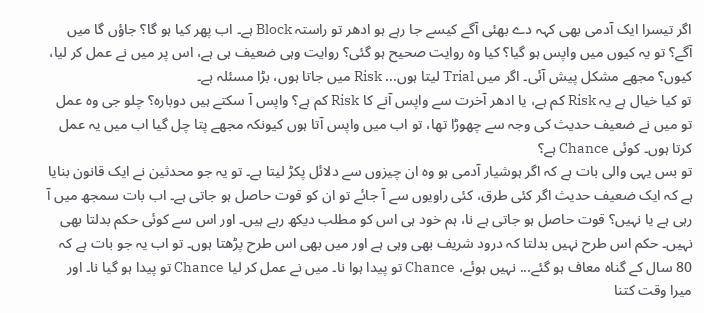اگر تیسرا ایک آدمی بھی کہہ دے بھئی آگے کیسے جا رہے ہو ادھر تو راستہ Block ہے۔ اب پھر کیا ہو گا؟ جاؤں گا میں آگے؟ تو یہ کیوں میں واپس ہو گیا؟ کیا وہ روایت صحیح ہو گئی؟ روایت وہی ضعیف ہی ہے، اس پر میں نے عمل کر لیا، کیوں؟ مجھے مشکل پیش آئی۔ اگر میں Trial لیتا ہوں... Risk میں جاتا ہوں، بڑا مسئلہ ہے۔
تو کیا خیال ہے یہ Risk کم ہے، یا ادھر آخرت سے واپس آنے کا Risk کم ہے؟ واپس آ سکتے ہیں دوبارہ؟ چلو جی وہ عمل تو میں نے ضعیف حدیث کی وجہ سے چھوڑا تھا، تو اب میں واپس آتا ہوں کیونکہ مجھے پتا چل گیا اب میں یہ عمل کرتا ہوں۔ کوئی Chance ہے؟
تو بس یہی والی بات ہے کہ اگر ہوشیار آدمی ہو وہ ان چیزوں سے دلائل پکڑ لیتا ہے۔ تو یہ جو محدثین نے ایک قانون بنایا ہے کہ ایک ضعیف حدیث اگر کئی طرق، کئی راویوں سے آ جائے تو ان کو قوت حاصل ہو جاتی ہے۔ اب بات سمجھ میں آ رہی ہے یا نہیں؟ قوت حاصل ہو جاتی ہے نا، ہم خود ہی اس کو مطلب دیکھ رہے ہیں۔ اور اس سے کوئی حکم بدلتا بھی نہیں۔ حکم اس طرح نہیں بدلتا کہ درود شریف بھی وہی ہے اور میں بھی اس طرح پڑھتا ہوں۔ تو اب یہ جو بات ہے کہ 80 سال کے گناہ معاف ہو گئے... نہیں ہوئے، Chance تو پیدا ہوا نا۔ میں نے عمل کر لیا Chance تو پیدا ہو گیا نا۔ اور میرا وقت کتنا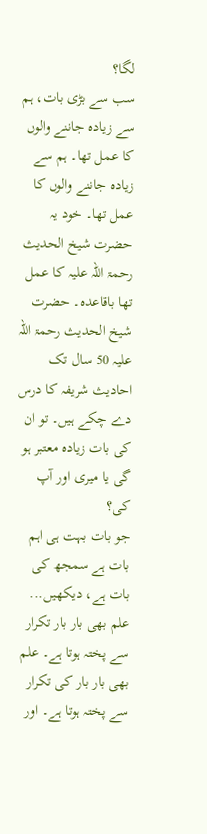لگا؟
سب سے بڑی بات، ہم سے زیادہ جاننے والوں کا عمل تھا۔ ہم سے زیادہ جاننے والوں کا عمل تھا۔ خود یہ حضرت شیخ الحدیث رحمۃ اللہ علیہ کا عمل تھا باقاعدہ۔ حضرت شیخ الحدیث رحمۃ اللہ علیہ 50 سال تک احادیث شریفہ کا درس دے چکے ہیں۔ تو ان کی بات زیادہ معتبر ہو گی یا میری اور آپ کی؟
جو بات بہت ہی اہم بات ہے سمجھ کی بات ہے، دیکھیں... علم بھی بار بار تکرار سے پختہ ہوتا ہے۔ علم بھی بار بار کی تکرار سے پختہ ہوتا ہے۔ اور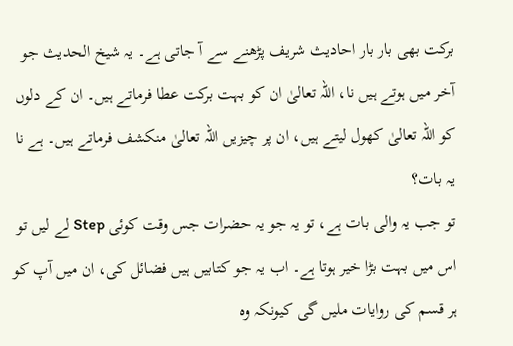برکت بھی بار بار احادیث شریف پڑھنے سے آ جاتی ہے۔ یہ شیخ الحدیث جو آخر میں ہوتے ہیں نا، اللہ تعالیٰ ان کو بہت برکت عطا فرماتے ہیں۔ ان کے دلوں کو اللہ تعالیٰ کھول لیتے ہیں، ان پر چیزیں اللہ تعالیٰ منکشف فرماتے ہیں۔ ہے نا یہ بات؟
تو جب یہ والی بات ہے، تو یہ جو یہ حضرات جس وقت کوئی Step لے لیں تو اس میں بہت بڑا خیر ہوتا ہے۔ اب یہ جو کتابیں ہیں فضائل کی، ان میں آپ کو ہر قسم کی روایات ملیں گی کیونکہ وہ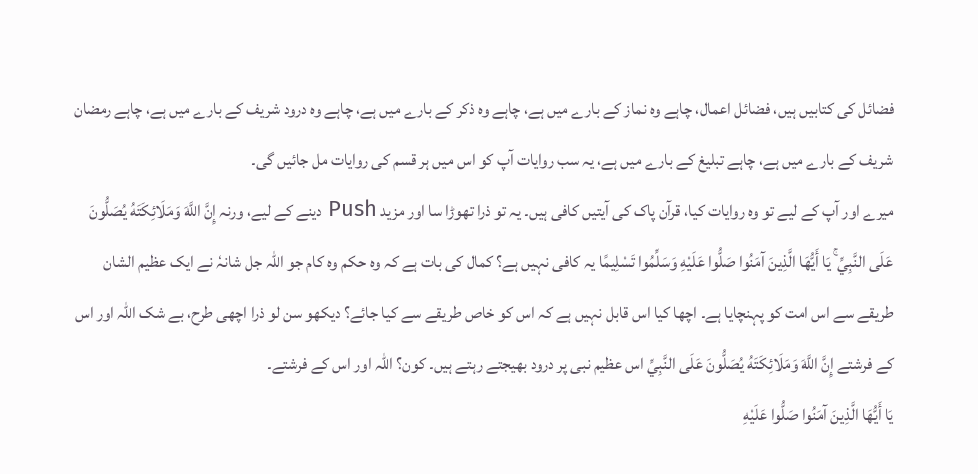فضائل کی کتابیں ہیں، فضائل اعمال، چاہے وہ نماز کے بارے میں ہے، چاہے وہ ذکر کے بارے میں ہے، چاہے وہ درود شریف کے بارے میں ہے، چاہے رمضان شریف کے بارے میں ہے، چاہے تبلیغ کے بارے میں ہے، یہ سب روایات آپ کو اس میں ہر قسم کی روایات مل جائیں گی۔
میرے اور آپ کے لیے تو وہ روایات کیا، قرآن پاک کی آیتیں کافی ہیں۔ یہ تو ذرا تھوڑا سا اور مزید Push دینے کے لیے، ورنہ إِنَّ اللَّهَ وَمَلَائِكَتَهُ يُصَلُّونَ عَلَى النَّبِيِّ ۚ يَا أَيُّهَا الَّذِينَ آمَنُوا صَلُّوا عَلَيْهِ وَسَلِّمُوا تَسْلِيمًا یہ کافی نہیں ہے؟ کمال کی بات ہے کہ وہ حکم وہ کام جو اللہ جل شانہٗ نے ایک عظیم الشان طریقے سے اس امت کو پہنچایا ہے۔ اچھا کیا اس قابل نہیں ہے کہ اس کو خاص طریقے سے کیا جائے؟ دیکھو سن لو ذرا اچھی طرح، بے شک اللہ اور اس کے فرشتے إِنَّ اللَّهَ وَمَلَائِكَتَهُ يُصَلُّونَ عَلَى النَّبِيِّ اس عظیم نبی پر درود بھیجتے رہتے ہیں۔ کون؟ اللہ اور اس کے فرشتے۔
يَا أَيُّهَا الَّذِينَ آمَنُوا صَلُّوا عَلَيْهِ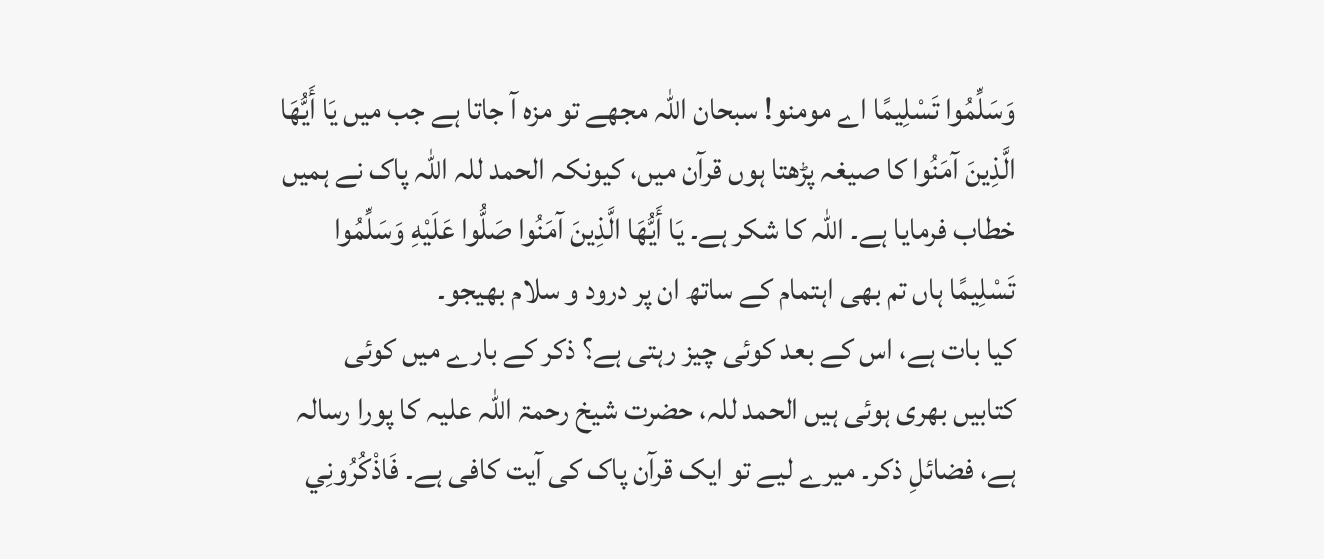وَسَلِّمُوا تَسْلِيمًا اے مومنو! سبحان اللہ مجھے تو مزہ آ جاتا ہے جب میں يَا أَيُّهَا الَّذِينَ آمَنُوا کا صیغہ پڑھتا ہوں قرآن میں، کیونکہ الحمد للہ اللہ پاک نے ہمیں خطاب فرمایا ہے۔ اللہ کا شکر ہے۔ يَا أَيُّهَا الَّذِينَ آمَنُوا صَلُّوا عَلَيْهِ وَسَلِّمُوا تَسْلِيمًا ہاں تم بھی اہتمام کے ساتھ ان پر درود و سلام بھیجو۔
کیا بات ہے، اس کے بعد کوئی چیز رہتی ہے؟ ذکر کے بارے میں کوئی کتابیں بھری ہوئی ہیں الحمد للہ، حضرت شیخ رحمۃ اللہ علیہ کا پورا رسالہ ہے، فضائلِ ذکر۔ میرے لیے تو ایک قرآن پاک کی آیت کافی ہے۔ فَاذْكُرُونِي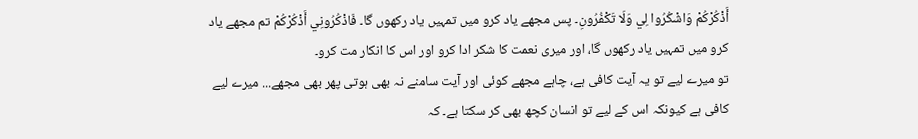أَذْكُرْكُمْ وَاشْكُرُوا لِي وَلَا تَكْفُرُونِ۔ پس مجھے یاد کرو میں تمہیں یاد رکھوں گا۔ فَاذْكُرُونِي أَذْكُرْكُمْ تم مجھے یاد کرو میں تمہیں یاد رکھوں گا، اور میری نعمت کا شکر ادا کرو اور اس کا انکار مت کرو۔
تو میرے لیے تو یہ آیت کافی ہے، چاہے مجھے کوئی اور آیت سامنے نہ بھی ہوتی پھر بھی مجھے... میرے لیے کافی ہے کیونکہ اس کے لیے تو انسان کچھ بھی کر سکتا ہے۔ کہ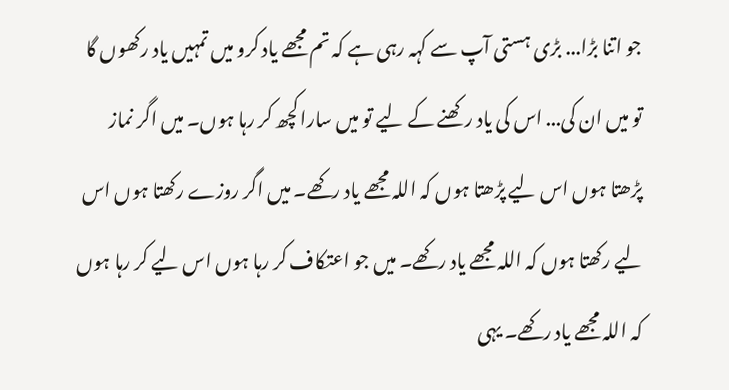جو اتنا بڑا... بڑی ہستی آپ سے کہہ رہی ہے کہ تم مجھے یاد کرو میں تمہیں یاد رکھوں گا تو میں ان کی... اس کی یاد رکھنے کے لیے تو میں سارا کچھ کر رہا ہوں۔ میں اگر نماز پڑھتا ہوں اس لیے پڑھتا ہوں کہ اللہ مجھے یاد رکھے۔ میں اگر روزے رکھتا ہوں اس لیے رکھتا ہوں کہ اللہ مجھے یاد رکھے۔ میں جو اعتکاف کر رہا ہوں اس لیے کر رہا ہوں کہ اللہ مجھے یاد رکھے۔ یہی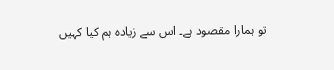تو ہمارا مقصود ہے۔ اس سے زیادہ ہم کیا کہیں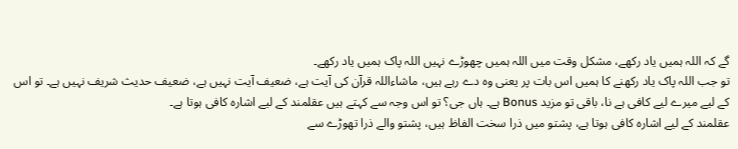گے کہ اللہ ہمیں یاد رکھے، مشکل وقت میں اللہ ہمیں چھوڑے نہیں اللہ پاک ہمیں یاد رکھے۔
تو جب اللہ پاک یاد رکھنے کا ہمیں اس بات پر یعنی وہ دے رہے ہیں، ماشاءاللہ قرآن کی آیت ہے، ضعیف آیت نہیں ہے، ضعیف حدیث شریف نہیں ہے۔ تو اس کے لیے میرے لیے کافی ہے نا، باقی تو مزید Bonus ہے۔ ہاں جی؟ تو اس وجہ سے کہتے ہیں عقلمند کے لیے اشارہ کافی ہوتا ہے۔
عقلمند کے لیے اشارہ کافی ہوتا ہے، پشتو میں ذرا سخت الفاظ ہیں، پشتو والے ذرا تھوڑے سے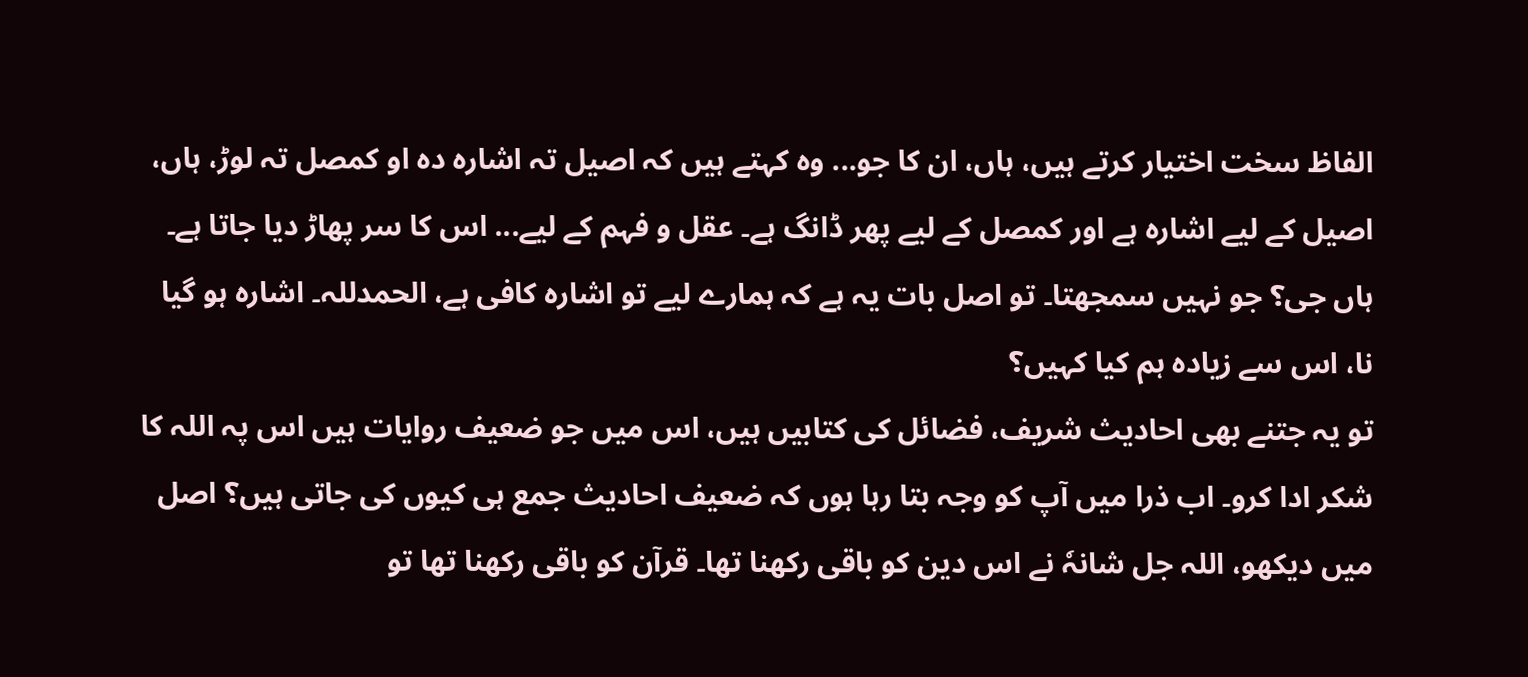الفاظ سخت اختیار کرتے ہیں، ہاں، ان کا جو... وہ کہتے ہیں کہ اصیل تہ اشارہ دہ او کمصل تہ لوڑ، ہاں، اصیل کے لیے اشارہ ہے اور کمصل کے لیے پھر ڈانگ ہے۔ عقل و فہم کے لیے... اس کا سر پھاڑ دیا جاتا ہے۔ ہاں جی؟ جو نہیں سمجھتا۔ تو اصل بات یہ ہے کہ ہمارے لیے تو اشارہ کافی ہے، الحمدللہ۔ اشارہ ہو گیا نا، اس سے زیادہ ہم کیا کہیں؟
تو یہ جتنے بھی احادیث شریف، فضائل کی کتابیں ہیں، اس میں جو ضعیف روایات ہیں اس پہ اللہ کا شکر ادا کرو۔ اب ذرا میں آپ کو وجہ بتا رہا ہوں کہ ضعیف احادیث جمع ہی کیوں کی جاتی ہیں؟ اصل میں دیکھو، اللہ جل شانہٗ نے اس دین کو باقی رکھنا تھا۔ قرآن کو باقی رکھنا تھا تو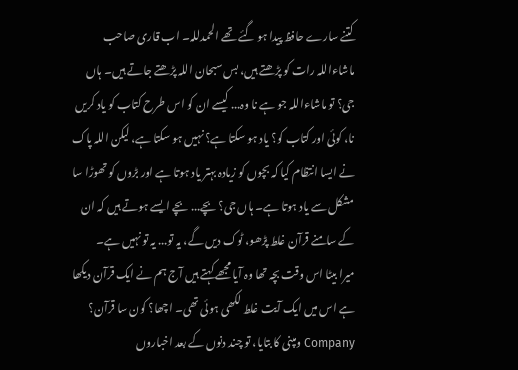کتنے سارے حافظ پیدا ہو گئے تھے الحمدللہ۔ اب قاری صاحب ماشاءاللہ رات کو پڑھتے ہیں، بس سبحان اللہ پڑھتے جاتے ہیں۔ ہاں جی؟ تو ماشاءاللہ جو ہے نا وہ... کیسے ان کو اس طرح کتاب کو یاد کریں نا، کوئی اور کتاب کو؟ یاد ہو سکتا ہے؟ نہیں ہو سکتا ہے، لیکن اللہ پاک نے ایسا انتظام کیا کہ بچوں کو زیادہ بہتر یاد ہوتا ہے اور بڑوں کو تھوڑا سا مشکل سے یاد ہوتا ہے۔ ہاں جی؟ بچے... بچے ایسے ہوتے ہیں کہ ان کے سامنے قرآن غلط پڑھو، ٹوک دیں گے، یہ تو... یہ تو نہیں ہے۔
میرا بیٹا اس وقت بچہ تھا وہ آیا مجھے کہتے ہیں آج ہم نے ایک قرآن دیکھا ہے اس میں ایک آیت غلط لکھی ہوئی تھی۔ اچھا؟ کون سا قرآن؟ Company ومپنی کا بتایا، تو چند دنوں کے بعد اخباروں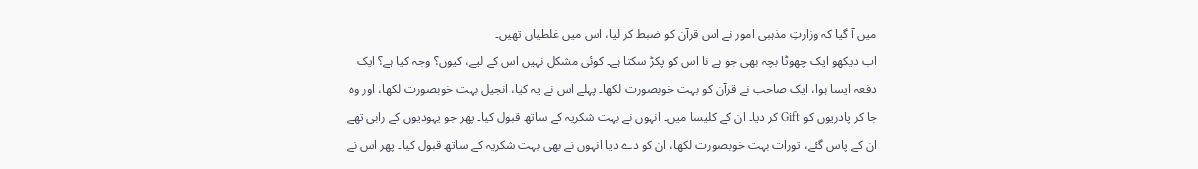میں آ گیا کہ وزارتِ مذہبی امور نے اس قرآن کو ضبط کر لیا، اس میں غلطیاں تھیں۔
اب دیکھو ایک چھوٹا بچہ بھی جو ہے نا اس کو پکڑ سکتا ہے۔ کوئی مشکل نہیں اس کے لیے، کیوں؟ وجہ کیا ہے؟ ایک دفعہ ایسا ہوا، ایک صاحب نے قرآن کو بہت خوبصورت لکھا۔ پہلے اس نے یہ کیا، انجیل بہت خوبصورت لکھا، اور وہ جا کر پادریوں کو Gift کر دیا۔ ان کے کلیسا میں۔ انہوں نے بہت شکریہ کے ساتھ قبول کیا۔ پھر جو یہودیوں کے رابی تھے ان کے پاس گئے، تورات بہت خوبصورت لکھا، ان کو دے دیا انہوں نے بھی بہت شکریہ کے ساتھ قبول کیا۔ پھر اس نے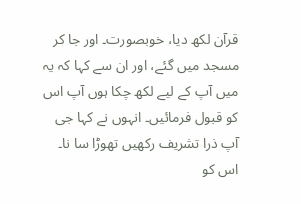قرآن لکھ دیا، خوبصورت۔ اور جا کر مسجد میں گئے، اور ان سے کہا کہ یہ میں آپ کے لیے لکھ چکا ہوں آپ اس کو قبول فرمائیں۔ انہوں نے کہا جی آپ ذرا تشریف رکھیں تھوڑا سا نا۔ اس کو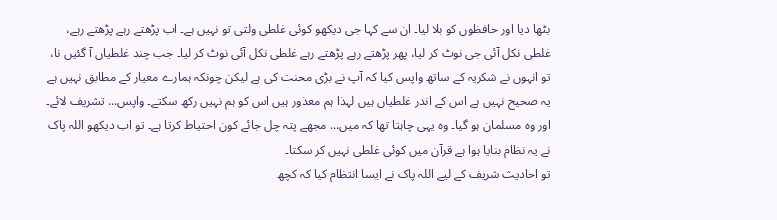بٹھا دیا اور حافظوں کو بلا لیا۔ ان سے کہا جی دیکھو کوئی غلطی ولتی تو نہیں ہے۔ اب پڑھتے رہے پڑھتے رہے، غلطی نکل آئی جی نوٹ کر لیا، پھر پڑھتے رہے پڑھتے رہے غلطی نکل آئی نوٹ کر لیا۔ جب چند غلطیاں آ گئیں نا، تو انہوں نے شکریہ کے ساتھ واپس کیا کہ آپ نے بڑی محنت کی ہے لیکن چونکہ ہمارے معیار کے مطابق نہیں ہے یہ صحیح نہیں ہے اس کے اندر غلطیاں ہیں لہذا ہم معذور ہیں اس کو ہم نہیں رکھ سکتے۔ واپس... تشریف لائے۔ اور وہ مسلمان ہو گیا۔ وہ یہی چاہتا تھا کہ میں... مجھے پتہ چل جائے کون احتیاط کرتا ہے۔ تو اب دیکھو اللہ پاک نے یہ نظام بنایا ہوا ہے قرآن میں کوئی غلطی نہیں کر سکتا۔
تو احادیث شریف کے لیے اللہ پاک نے ایسا انتظام کیا کہ کچھ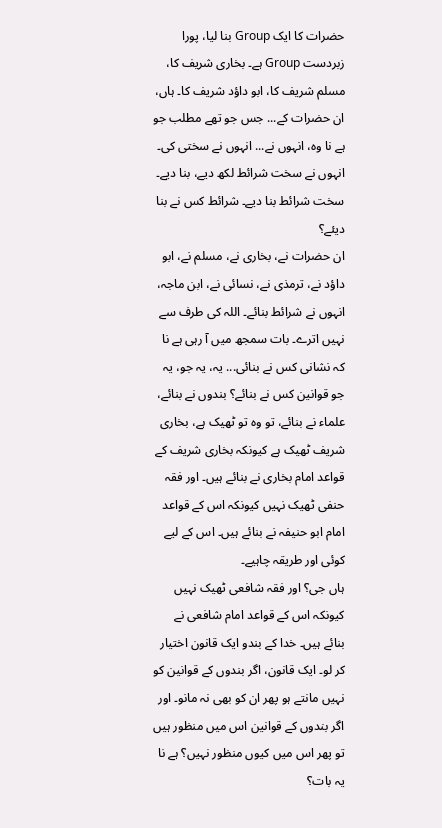حضرات کا ایک Group بنا لیا، پورا زبردست Group ہے۔ بخاری شریف کا، مسلم شریف کا، ابو داؤد شریف کا۔ ہاں، ان حضرات کے... جس جو تھے مطلب جو ہے نا وہ، انہوں نے... انہوں نے سختی کی۔ انہوں نے سخت شرائط لکھ دیے، بنا دیے۔ سخت شرائط بنا دیے۔ شرائط کس نے بنا دیئے؟
ان حضرات نے، بخاری نے، مسلم نے، ابو داؤد نے، ترمذی نے، نسائی نے، ابن ماجہ، انہوں نے شرائط بنائے۔ اللہ کی طرف سے نہیں اترے۔ بات سمجھ میں آ رہی ہے نا کہ نشانی کس نے بنائی... یہ، یہ جو، یہ جو قوانین کس نے بنائے؟ بندوں نے بنائے، علماء نے بنائے، تو وہ تو ٹھیک ہے، بخاری شریف ٹھیک ہے کیونکہ بخاری شریف کے قواعد امام بخاری نے بنائے ہیں۔ اور فقہ حنفی ٹھیک نہیں کیونکہ اس کے قواعد امام ابو حنیفہ نے بنائے ہیں۔ اس کے لیے کوئی اور طریقہ چاہیے۔
ہاں جی؟ اور فقہ شافعی ٹھیک نہیں کیونکہ اس کے قواعد امام شافعی نے بنائے ہیں۔ خدا کے بندو ایک قانون اختیار کر لو۔ ایک قانون، اگر بندوں کے قوانین کو نہیں مانتے ہو پھر ان کو بھی نہ مانو۔ اور اگر بندوں کے قوانین اس میں منظور ہیں تو پھر اس میں کیوں منظور نہیں؟ ہے نا یہ بات؟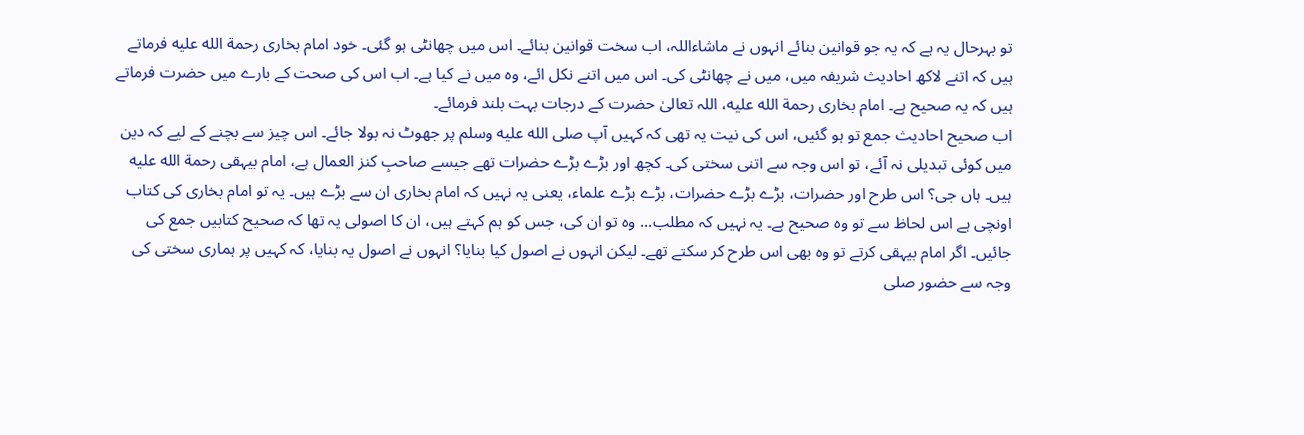تو بہرحال یہ ہے کہ یہ جو قوانین بنائے انہوں نے ماشاءاللہ، اب سخت قوانین بنائے۔ اس میں چھانٹی ہو گئی۔ خود امام بخاری رحمة الله عليه فرماتے ہیں کہ اتنے لاکھ احادیث شریفہ میں، میں نے چھانٹی کی۔ اس میں اتنے نکل ائے، وہ میں نے کیا ہے۔ اب اس کی صحت کے بارے میں حضرت فرماتے ہیں کہ یہ صحیح ہے۔ امام بخاری رحمة الله عليه، اللہ تعالیٰ حضرت کے درجات بہت بلند فرمائے۔
اب صحیح احادیث جمع تو ہو گئیں، اس کی نیت یہ تھی کہ کہیں آپ صلى الله عليه وسلم پر جھوٹ نہ بولا جائے۔ اس چیز سے بچنے کے لیے کہ دین میں کوئی تبدیلی نہ آئے، تو اس وجہ سے اتنی سختی کی۔ کچھ اور بڑے بڑے حضرات تھے جیسے صاحبِ کنز العمال ہے، امام بیہقی رحمة الله عليه ہیں۔ ہاں جی؟ اس طرح اور حضرات، بڑے بڑے حضرات، بڑے بڑے علماء، یعنی یہ نہیں کہ امام بخاری ان سے بڑے ہیں۔ یہ تو امام بخاری کی کتاب اونچی ہے اس لحاظ سے تو وہ صحیح ہے۔ یہ نہیں کہ مطلب... وہ تو ان کی، جس کو ہم کہتے ہیں، ان کا اصولی یہ تھا کہ صحیح کتابیں جمع کی جائیں۔ اگر امام بیہقی کرتے تو وہ بھی اس طرح کر سکتے تھے۔ لیکن انہوں نے اصول کیا بنایا؟ انہوں نے اصول یہ بنایا، کہ کہیں پر ہماری سختی کی وجہ سے حضور صلى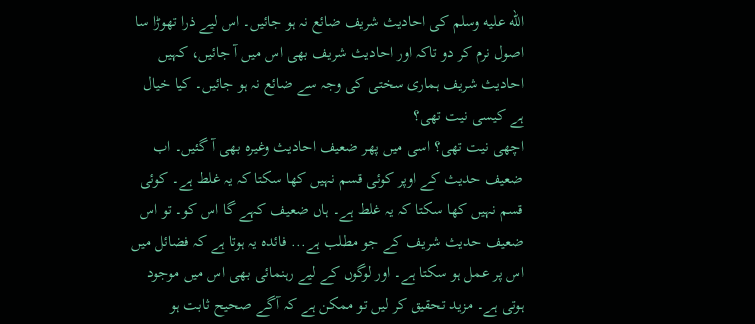الله عليه وسلم کی احادیث شریف ضائع نہ ہو جائیں۔ اس لیے ذرا تھوڑا سا اصول نرم کر دو تاکہ اور احادیث شریف بھی اس میں آ جائیں، کہیں احادیث شریف ہماری سختی کی وجہ سے ضائع نہ ہو جائیں۔ کیا خیال ہے کیسی نیت تھی؟
اچھی نیت تھی؟ اسی میں پھر ضعیف احادیث وغیرہ بھی آ گئیں۔ اب ضعیف حدیث کے اوپر کوئی قسم نہیں کھا سکتا کہ یہ غلط ہے۔ کوئی قسم نہیں کھا سکتا کہ یہ غلط ہے۔ ہاں ضعیف کہے گا اس کو۔ تو اس ضعیف حدیث شریف کے جو مطلب ہے... فائدہ یہ ہوتا ہے کہ فضائل میں اس پر عمل ہو سکتا ہے۔ اور لوگوں کے لیے رہنمائی بھی اس میں موجود ہوتی ہے۔ مزید تحقیق کر لیں تو ممکن ہے کہ آگے صحیح ثابت ہو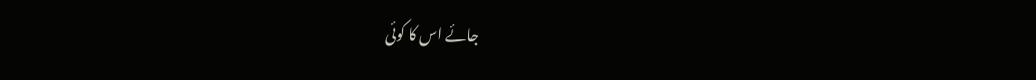جائے اس کا کوئی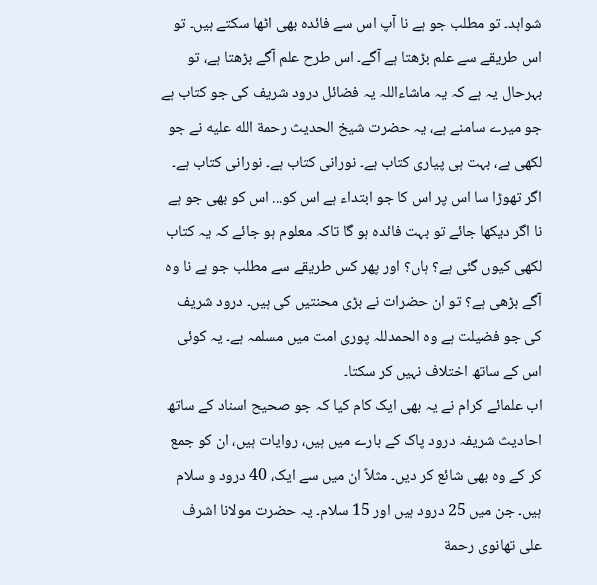شواہد۔ تو مطلب جو ہے نا آپ اس سے فائدہ بھی اٹھا سکتے ہیں۔ تو اس طریقے سے علم بڑھتا ہے آگے۔ اس طرح علم آگے بڑھتا ہے، تو بہرحال یہ ہے کہ یہ ماشاءاللہ یہ فضائل درود شریف کی جو کتاب ہے جو میرے سامنے ہے، یہ حضرت شیخ الحدیث رحمة الله عليه نے جو لکھی ہے، بہت ہی پیاری کتاب ہے۔ نورانی کتاب ہے۔ نورانی کتاب ہے۔
اگر تھوڑا سا اس پر اس کا جو ابتداء ہے اس کو... اس کو بھی جو ہے نا اگر دیکھا جائے تو بہت فائدہ ہو گا تاکہ معلوم ہو جائے کہ یہ کتاب لکھی کیوں گئی ہے؟ ہاں؟ اور پھر کس طریقے سے مطلب جو ہے نا وہ آگے بڑھی ہے؟ تو ان حضرات نے بڑی محنتیں کی ہیں۔ درود شریف کی جو فضیلت ہے وہ الحمدللہ پوری امت میں مسلمہ ہے۔ یہ کوئی اس کے ساتھ اختلاف نہیں کر سکتا۔
اب علمائے کرام نے یہ بھی ایک کام کیا کہ جو صحیح اسناد کے ساتھ احادیث شریفہ درود پاک کے بارے میں ہیں، روایات ہیں، ان کو جمع کر کے وہ بھی شائع کر دیں۔ مثلاً ان میں سے ایک، 40 درود و سلام ہیں۔ جن میں 25 درود ہیں اور 15 سلام۔ یہ حضرت مولانا اشرف علی تھانوی رحمة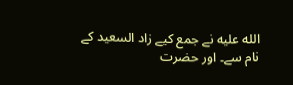الله عليه نے جمع کیے زاد السعید کے نام سے۔ اور حضرت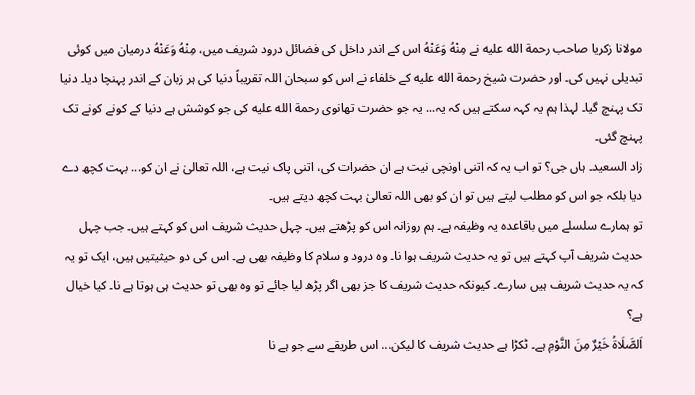مولانا زکریا صاحب رحمة الله عليه نے مِنْهُ وَعَنْهُ اس کے اندر داخل کی فضائل درود شریف میں، مِنْهُ وَعَنْهُ درمیان میں کوئی تبدیلی نہیں کی۔ اور حضرت شیخ رحمة الله عليه کے خلفاء نے اس کو سبحان اللہ تقریباً دنیا کی ہر زبان کے اندر پہنچا دیا۔ دنیا تک پہنچ گیا۔ لہذا ہم یہ کہہ سکتے ہیں کہ یہ... یہ جو حضرت تھانوی رحمة الله عليه کی جو کوشش ہے دنیا کے کونے کونے تک پہنچ گئی۔
زاد السعید۔ ہاں جی؟ تو اب یہ کہ اتنی اونچی نیت ہے ان حضرات کی، اتنی پاک نیت ہے، اللہ تعالیٰ نے ان کو... بہت کچھ دے دیا بلکہ جو اس کو مطلب لیتے ہیں تو ان کو بھی اللہ تعالیٰ بہت کچھ دیتے ہیں۔
تو ہمارے سلسلے میں باقاعدہ یہ وظیفہ ہے۔ ہم روزانہ اس کو پڑھتے ہیں۔ چہل حدیث شریف اس کو کہتے ہیں۔ جب چہل حدیث شریف آپ کہتے ہیں تو یہ حدیث شریف ہوا نا۔ وہ درود و سلام کا وظیفہ بھی ہے۔ اس کی دو حیثیتیں ہیں، ایک تو یہ کہ یہ حدیث شریف ہیں سارے۔ کیونکہ حدیث شریف کا جز بھی اگر پڑھ لیا جائے تو وہ بھی تو حدیث ہی ہوتا ہے نا۔ کیا خیال ہے؟
اَلصَّلَاةُ خَيْرٌ مِنَ النَّوْمِ ہے۔ ٹکڑا ہے حدیث شریف کا لیکن... اس طریقے سے جو ہے نا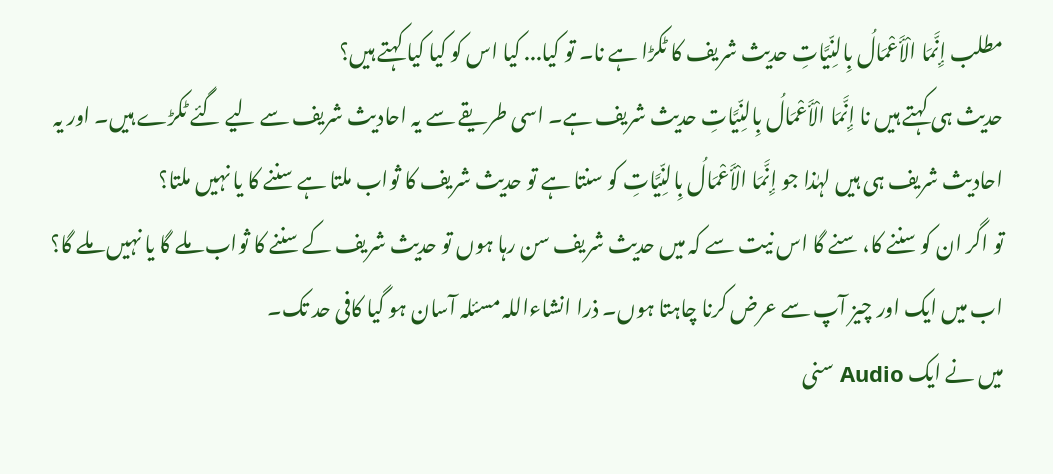مطلب إِنَّمَا الْأَعْمَالُ بِالنِّيَّاتِ حدیث شریف کا ٹکڑا ہے نا۔ تو کیا... کیا اس کو کیا کیا کہتے ہیں؟
حدیث ہی کہتے ہیں نا إِنَّمَا الْأَعْمَالُ بِالنِّيَّاتِ حدیث شریف ہے۔ اسی طریقے سے یہ احادیث شریف سے لیے گئے ٹکڑے ہیں۔ اور یہ احادیث شریف ہی ہیں لہٰذا جو إِنَّمَا الْأَعْمَالُ بِالنِّيَّاتِ کو سنتا ہے تو حدیث شریف کا ثواب ملتا ہے سننے کا یا نہیں ملتا؟
تو اگر ان کو سننے کا، سنے گا اس نیت سے کہ میں حدیث شریف سن رہا ہوں تو حدیث شریف کے سننے کا ثواب ملے گا یا نہیں ملے گا؟ اب میں ایک اور چیز آپ سے عرض کرنا چاہتا ہوں۔ ذرا انشاءاللہ مسئلہ آسان ہو گیا کافی حد تک۔
میں نے ایک Audio سنی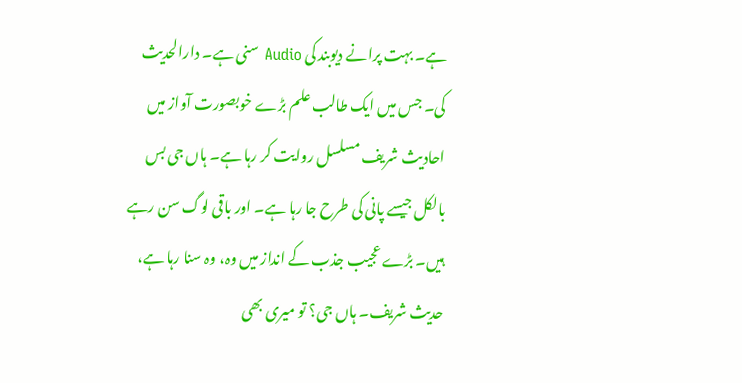ہے۔ بہت پرانے دیوبند کی Audio سنی ہے۔ دارالحدیث کی۔ جس میں ایک طالب علم بڑے خوبصورت آواز میں احادیث شریف مسلسل روایت کر رہا ہے۔ ہاں جی بس بالکل جیسے پانی کی طرح جا رہا ہے۔ اور باقی لوگ سن رہے ہیں۔ بڑے عجیب جذب کے انداز میں وہ، وہ سنا رہا ہے، حدیث شریف۔ ہاں جی؟ تو میری بھی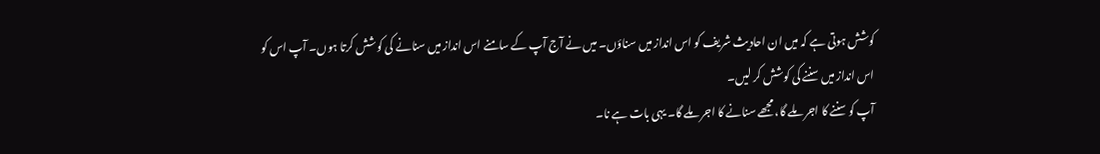کوشش ہوتی ہے کہ میں ان احادیث شریف کو اس انداز میں سناؤں۔ میں نے آج آپ کے سامنے اس انداز میں سنانے کی کوشش کرتا ہوں۔ آپ اس کو اس انداز میں سننے کی کوشش کر لیں۔
آپ کو سننے کا اجر ملے گا، مجھے سنانے کا اجر ملے گا۔ یہی بات ہے نا۔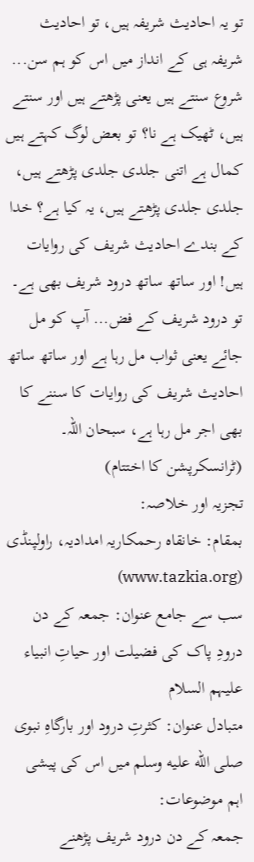تو یہ احادیث شریفہ ہیں، تو احادیث شریفہ ہی کے انداز میں اس کو ہم سن... شروع سنتے ہیں یعنی پڑھتے ہیں اور سنتے ہیں، ٹھیک ہے نا؟ تو بعض لوگ کہتے ہیں کمال ہے اتنی جلدی جلدی پڑھتے ہیں، جلدی جلدی پڑھتے ہیں، یہ کیا ہے؟ خدا کے بندے احادیث شریف کی روایات ہیں! اور ساتھ ساتھ درود شریف بھی ہے۔ تو درود شریف کے فض... آپ کو مل جائے یعنی ثواب مل رہا ہے اور ساتھ ساتھ احادیث شریف کی روایات کا سننے کا بھی اجر مل رہا ہے، سبحان اللہ۔
(ٹرانسکرپشن کا اختتام)
تجزیہ اور خلاصہ:
بمقام: خانقاہ رحمکاریہ امدادیہ، راولپنڈی (www.tazkia.org)
سب سے جامع عنوان: جمعہ کے دن درودِ پاک کی فضیلت اور حیاتِ انبیاء علیہم السلام
متبادل عنوان: کثرتِ درود اور بارگاہِ نبوی صلى الله عليه وسلم میں اس کی پیشی
اہم موضوعات:
جمعہ کے دن درود شریف پڑھنے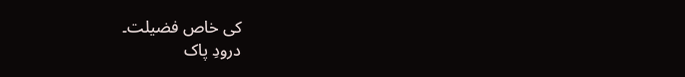کی خاص فضیلت۔
درودِ پاک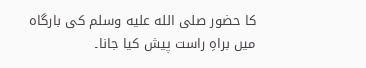کا حضور صلى الله عليه وسلم کی بارگاہ میں براہِ راست پیش کیا جانا۔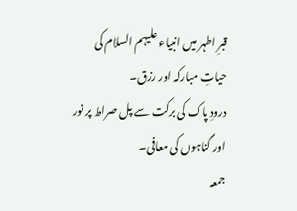قبرِ اطہر میں انبیاء علیہم السلام کی حیاتِ مبارکہ اور رزق۔
درودِ پاک کی برکت سے پل صراط پر نور اور گناہوں کی معافی۔
جمعہ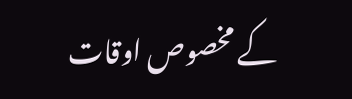کے مخصوص اوقات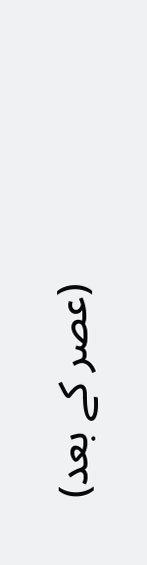(عصر کے بعد)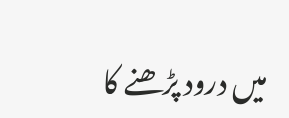میں درود پڑھنے کا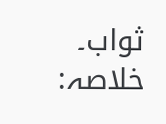ثواب۔
خلاصہ: